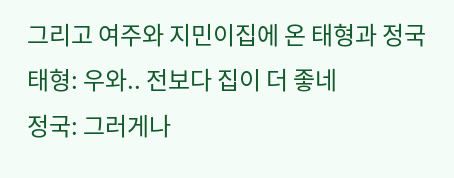그리고 여주와 지민이집에 온 태형과 정국
태형: 우와.. 전보다 집이 더 좋네
정국: 그러게나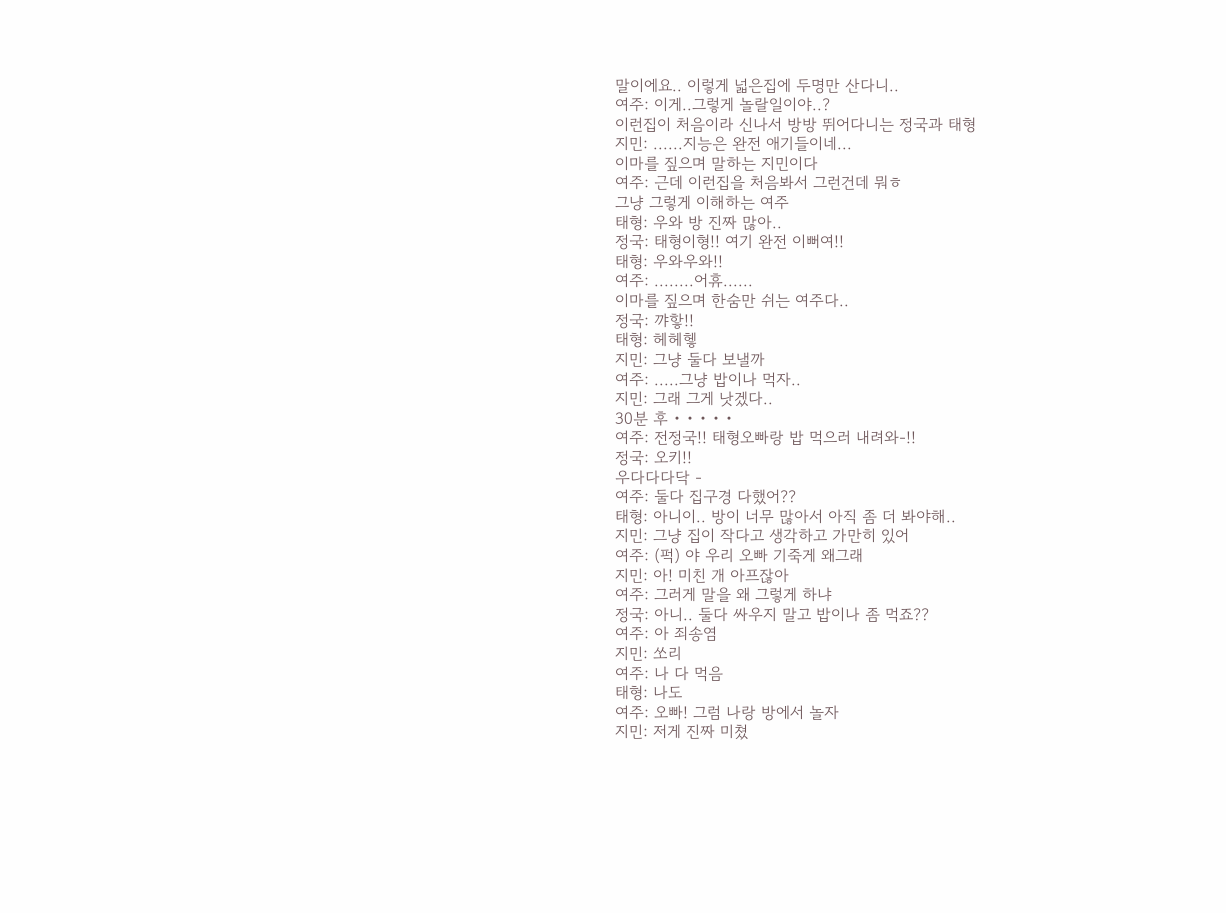말이에요.. 이렇게 넓은집에 두명만 산다니..
여주: 이게..그렇게 놀랄일이야..?
이런집이 처음이라 신나서 방방 뛰어다니는 정국과 태형
지민: ......지능은 완전 애기들이네...
이마를 짚으며 말하는 지민이다
여주: 근데 이런집을 처음봐서 그런건데 뭐ㅎ
그냥 그렇게 이해하는 여주
태형: 우와 방 진짜 많아..
정국: 태형이형!! 여기 완전 이뻐여!!
태형: 우와우와!!
여주: ........어휴......
이마를 짚으며 한숨만 쉬는 여주다..
정국: 꺄핳!!
태형: 헤헤헿
지민: 그냥 둘다 보낼까
여주: .....그냥 밥이나 먹자..
지민: 그래 그게 낫겠다..
30분 후 • • • • •
여주: 전정국!! 태형오빠랑 밥 먹으러 내려와-!!
정국: 오키!!
우다다다닥 -
여주: 둘다 집구경 다했어??
태형: 아니이.. 방이 너무 많아서 아직 좀 더 봐야해..
지민: 그냥 집이 작다고 생각하고 가만히 있어
여주: (퍽) 야 우리 오빠 기죽게 왜그래
지민: 아! 미친 개 아프잖아
여주: 그러게 말을 왜 그렇게 하냐
정국: 아니.. 둘다 싸우지 말고 밥이나 좀 먹죠??
여주: 아 죄송염
지민: 쏘리
여주: 나 다 먹음
태형: 나도
여주: 오빠! 그럼 나랑 방에서 놀자
지민: 저게 진짜 미쳤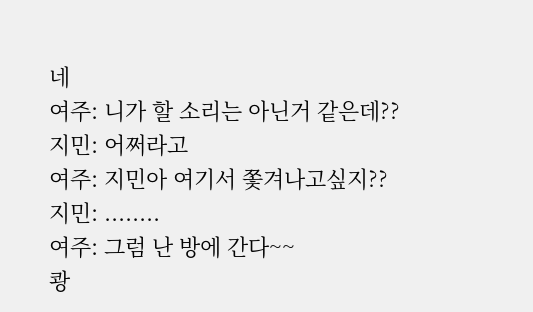네
여주: 니가 할 소리는 아닌거 같은데??
지민: 어쩌라고
여주: 지민아 여기서 쫓겨나고싶지??
지민: ........
여주: 그럼 난 방에 간다~~
쾅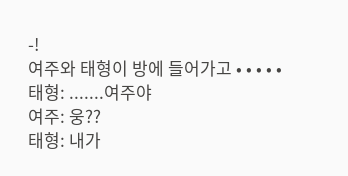-!
여주와 태형이 방에 들어가고 • • • • •
태형: .......여주야
여주: 웅??
태형: 내가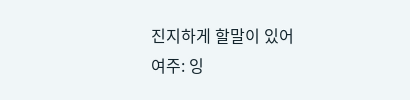진지하게 할말이 있어
여주: 잉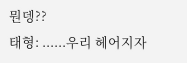뭔뎅??
태형: ......우리 헤어지자